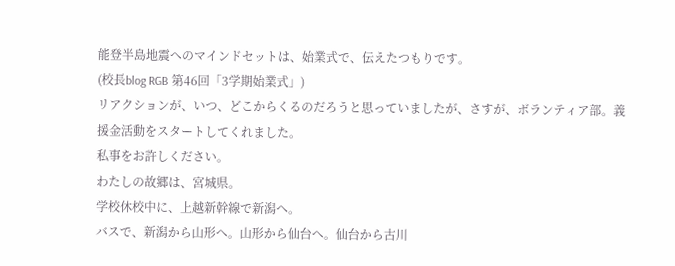能登半島地震へのマインドセットは、始業式で、伝えたつもりです。
(校長blog RGB 第46回「3学期始業式」)
リアクションが、いつ、どこからくるのだろうと思っていましたが、さすが、ボランティア部。義援金活動をスタートしてくれました。
私事をお許しください。
わたしの故郷は、宮城県。
学校休校中に、上越新幹線で新潟へ。
バスで、新潟から山形へ。山形から仙台へ。仙台から古川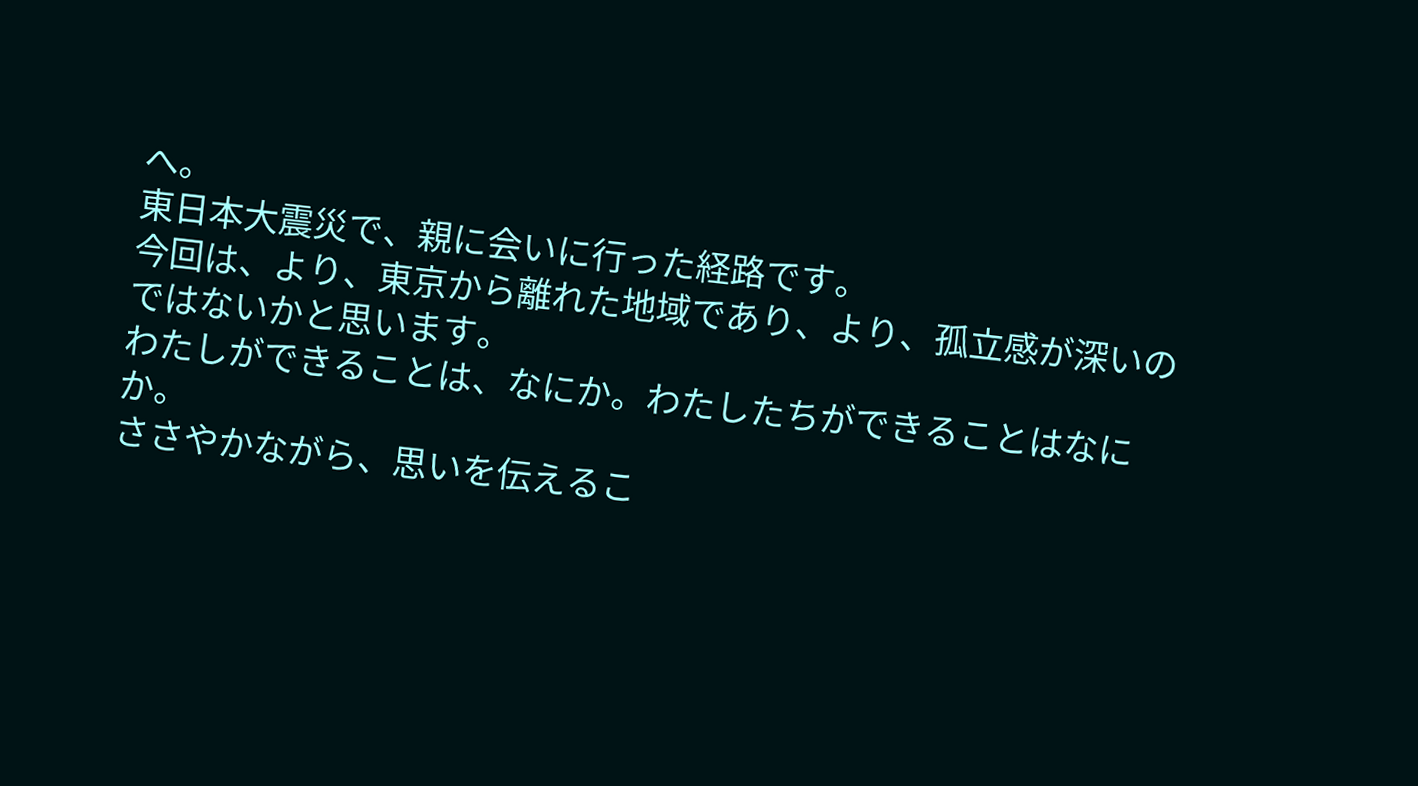へ。
東日本大震災で、親に会いに行った経路です。
今回は、より、東京から離れた地域であり、より、孤立感が深いのではないかと思います。
わたしができることは、なにか。わたしたちができることはなにか。
ささやかながら、思いを伝えるこ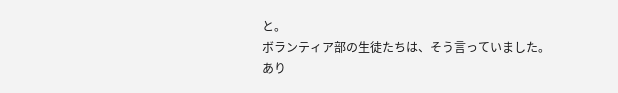と。
ボランティア部の生徒たちは、そう言っていました。
あり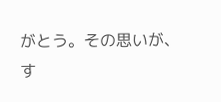がとう。その思いが、す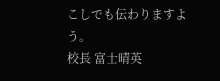こしでも伝わりますよう。
校長 富士晴英